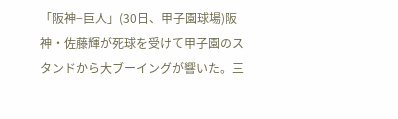「阪神−巨人」(30日、甲子園球場)阪神・佐藤輝が死球を受けて甲子園のスタンドから大ブーイングが響いた。三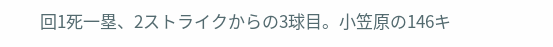回1死一塁、2ストライクからの3球目。小笠原の146キ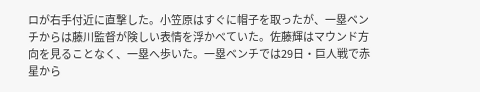ロが右手付近に直撃した。小笠原はすぐに帽子を取ったが、一塁ベンチからは藤川監督が険しい表情を浮かべていた。佐藤輝はマウンド方向を見ることなく、一塁へ歩いた。一塁ベンチでは29日・巨人戦で赤星から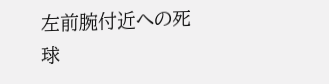左前腕付近への死球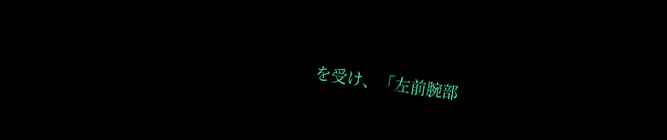を受け、「左前腕部